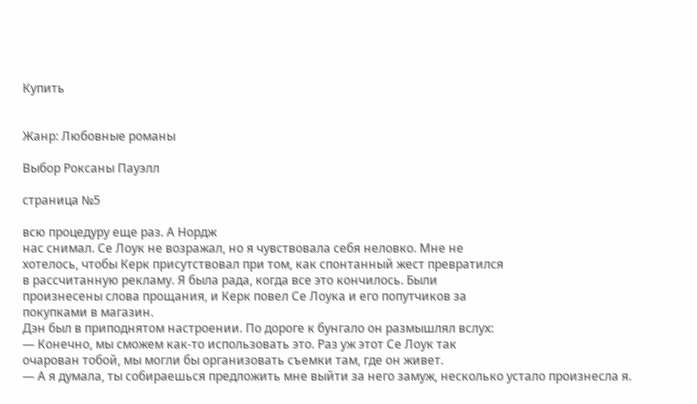Купить


Жанр: Любовные романы

Выбор Роксаны Пауэлл

страница №5

всю процедуру еще раз. А Нордж
нас снимал. Се Лоук не возражал, но я чувствовала себя неловко. Мне не
хотелось, чтобы Керк присутствовал при том, как спонтанный жест превратился
в рассчитанную рекламу. Я была рада, когда все это кончилось. Были
произнесены слова прощания, и Керк повел Се Лоука и его попутчиков за
покупками в магазин.
Дэн был в приподнятом настроении. По дороге к бунгало он размышлял вслух:
— Конечно, мы сможем как-то использовать это. Раз уж этот Се Лоук так
очарован тобой, мы могли бы организовать съемки там, где он живет.
— А я думала, ты собираешься предложить мне выйти за него замуж, несколько устало произнесла я.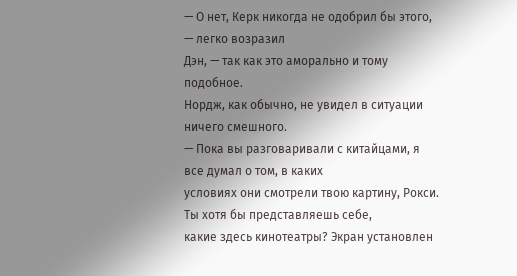— О нет, Керк никогда не одобрил бы этого, — легко возразил
Дэн, — так как это аморально и тому подобное.
Нордж, как обычно, не увидел в ситуации ничего смешного.
— Пока вы разговаривали с китайцами, я все думал о том, в каких
условиях они смотрели твою картину, Рокси. Ты хотя бы представляешь себе,
какие здесь кинотеатры? Экран установлен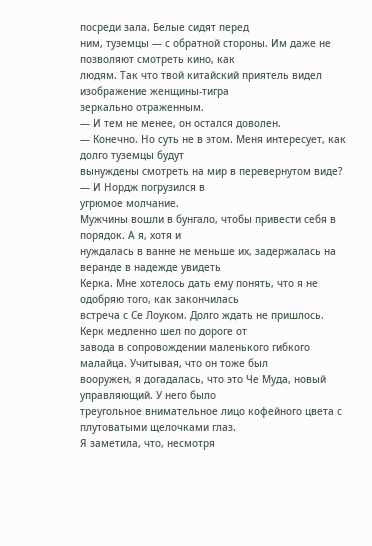посреди зала. Белые сидят перед
ним, туземцы — с обратной стороны. Им даже не позволяют смотреть кино, как
людям. Так что твой китайский приятель видел изображение женщины-тигра
зеркально отраженным.
— И тем не менее, он остался доволен.
— Конечно. Но суть не в этом. Меня интересует, как долго туземцы будут
вынуждены смотреть на мир в перевернутом виде? — И Нордж погрузился в
угрюмое молчание.
Мужчины вошли в бунгало, чтобы привести себя в порядок. А я, хотя и
нуждалась в ванне не меньше их, задержалась на веранде в надежде увидеть
Керка. Мне хотелось дать ему понять, что я не одобряю того, как закончилась
встреча с Се Лоуком. Долго ждать не пришлось. Керк медленно шел по дороге от
завода в сопровождении маленького гибкого малайца. Учитывая, что он тоже был
вооружен, я догадалась, что это Че Муда, новый управляющий. У него было
треугольное внимательное лицо кофейного цвета с плутоватыми щелочками глаз.
Я заметила, что, несмотря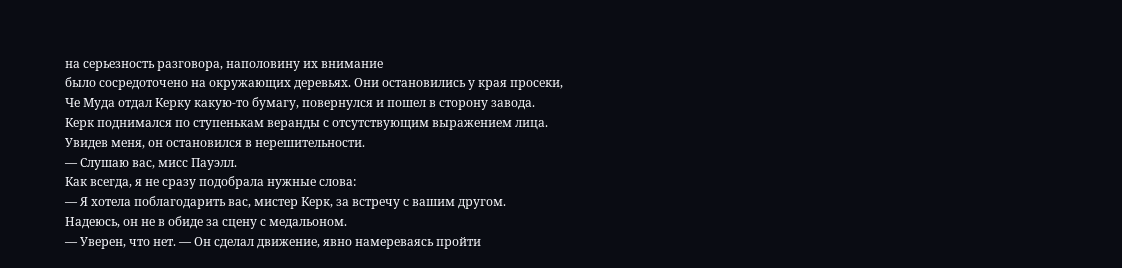на серьезность разговора, наполовину их внимание
было сосредоточено на окружающих деревьях. Они остановились у края просеки,
Че Муда отдал Керку какую-то бумагу, повернулся и пошел в сторону завода.
Керк поднимался по ступенькам веранды с отсутствующим выражением лица.
Увидев меня, он остановился в нерешительности.
— Слушаю вас, мисс Пауэлл.
Как всегда, я не сразу подобрала нужные слова:
— Я хотела поблагодарить вас, мистер Керк, за встречу с вашим другом.
Надеюсь, он не в обиде за сцену с медальоном.
— Уверен, что нет. — Он сделал движение, явно намереваясь пройти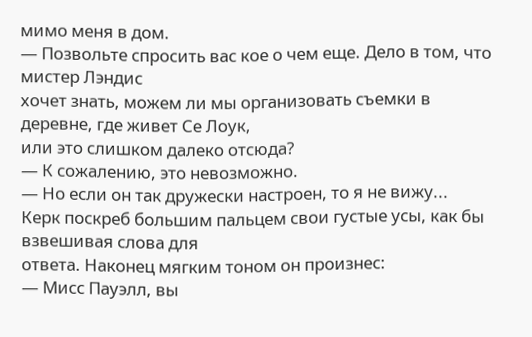мимо меня в дом.
— Позвольте спросить вас кое о чем еще. Дело в том, что мистер Лэндис
хочет знать, можем ли мы организовать съемки в деревне, где живет Се Лоук,
или это слишком далеко отсюда?
— К сожалению, это невозможно.
— Но если он так дружески настроен, то я не вижу...
Керк поскреб большим пальцем свои густые усы, как бы взвешивая слова для
ответа. Наконец мягким тоном он произнес:
— Мисс Пауэлл, вы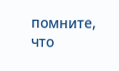помните, что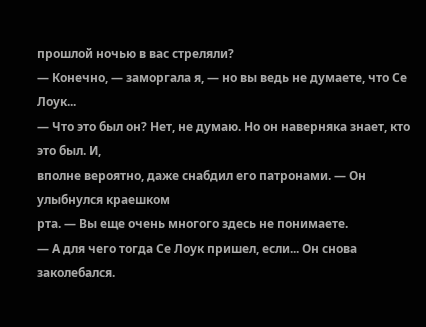прошлой ночью в вас стреляли?
— Конечно, — заморгала я, — но вы ведь не думаете, что Се
Лоук...
— Что это был он? Нет, не думаю. Но он наверняка знает, кто это был. И,
вполне вероятно, даже снабдил его патронами. — Он улыбнулся краешком
рта. — Вы еще очень многого здесь не понимаете.
— А для чего тогда Се Лоук пришел, если... Он снова заколебался.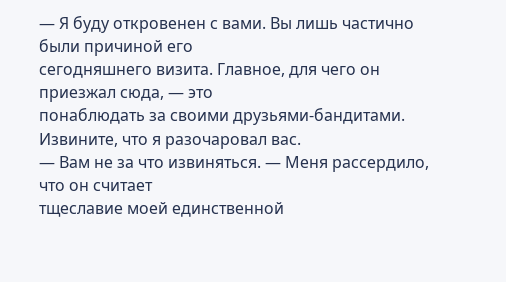— Я буду откровенен с вами. Вы лишь частично были причиной его
сегодняшнего визита. Главное, для чего он приезжал сюда, — это
понаблюдать за своими друзьями-бандитами. Извините, что я разочаровал вас.
— Вам не за что извиняться. — Меня рассердило, что он считает
тщеславие моей единственной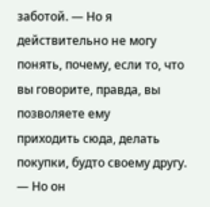заботой. — Но я действительно не могу
понять, почему, если то, что вы говорите, правда, вы позволяете ему
приходить сюда, делать покупки, будто своему другу.
— Но он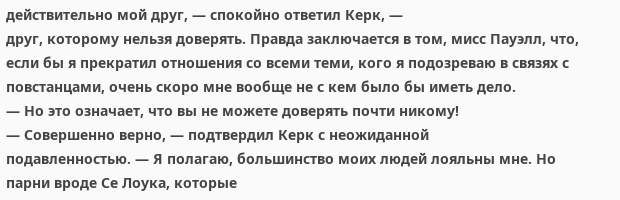действительно мой друг, — спокойно ответил Керк, —
друг, которому нельзя доверять. Правда заключается в том, мисс Пауэлл, что,
если бы я прекратил отношения со всеми теми, кого я подозреваю в связях с
повстанцами, очень скоро мне вообще не с кем было бы иметь дело.
— Но это означает, что вы не можете доверять почти никому!
— Совершенно верно, — подтвердил Керк с неожиданной
подавленностью. — Я полагаю, большинство моих людей лояльны мне. Но
парни вроде Се Лоука, которые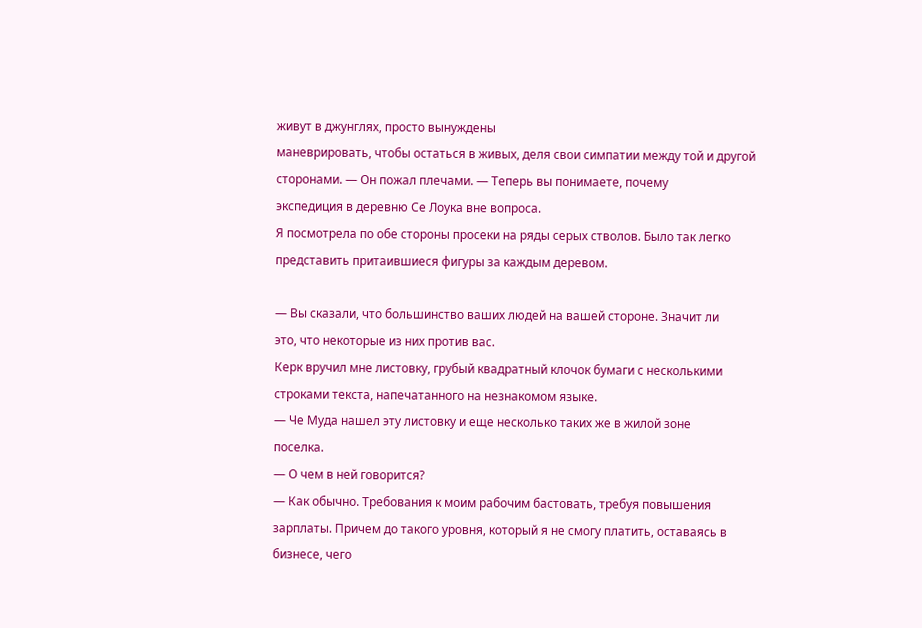живут в джунглях, просто вынуждены
маневрировать, чтобы остаться в живых, деля свои симпатии между той и другой
сторонами. — Он пожал плечами. — Теперь вы понимаете, почему
экспедиция в деревню Се Лоука вне вопроса.
Я посмотрела по обе стороны просеки на ряды серых стволов. Было так легко
представить притаившиеся фигуры за каждым деревом.

— Вы сказали, что большинство ваших людей на вашей стороне. Значит ли
это, что некоторые из них против вас.
Керк вручил мне листовку, грубый квадратный клочок бумаги с несколькими
строками текста, напечатанного на незнакомом языке.
— Че Муда нашел эту листовку и еще несколько таких же в жилой зоне
поселка.
— О чем в ней говорится?
— Как обычно. Требования к моим рабочим бастовать, требуя повышения
зарплаты. Причем до такого уровня, который я не смогу платить, оставаясь в
бизнесе, чего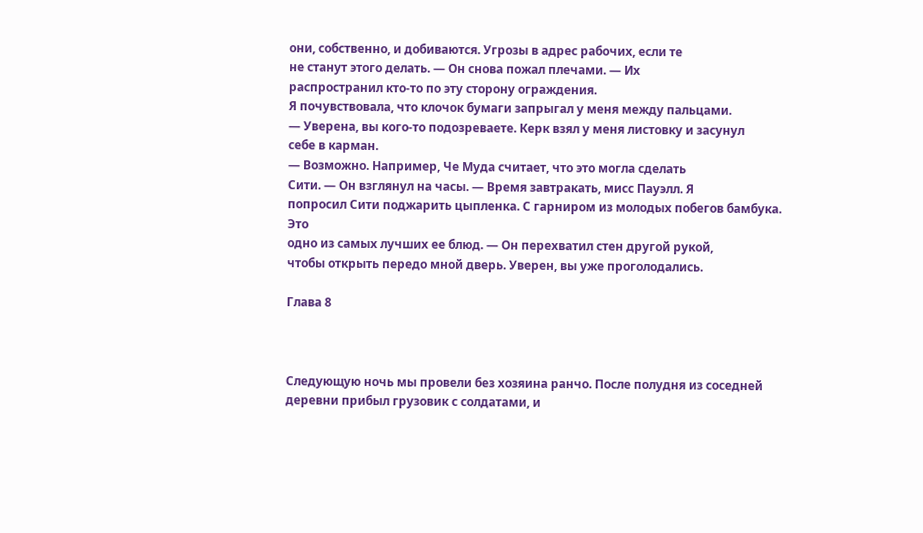они, собственно, и добиваются. Угрозы в адрес рабочих, если те
не станут этого делать. — Он снова пожал плечами. — Их
распространил кто-то по эту сторону ограждения.
Я почувствовала, что клочок бумаги запрыгал у меня между пальцами.
— Уверена, вы кого-то подозреваете. Керк взял у меня листовку и засунул
себе в карман.
— Возможно. Например, Че Муда считает, что это могла сделать
Сити. — Он взглянул на часы. — Время завтракать, мисс Пауэлл. Я
попросил Сити поджарить цыпленка. С гарниром из молодых побегов бамбука. Это
одно из самых лучших ее блюд. — Он перехватил стен другой рукой,
чтобы открыть передо мной дверь. Уверен, вы уже проголодались.

Глава 8



Следующую ночь мы провели без хозяина ранчо. После полудня из соседней
деревни прибыл грузовик с солдатами, и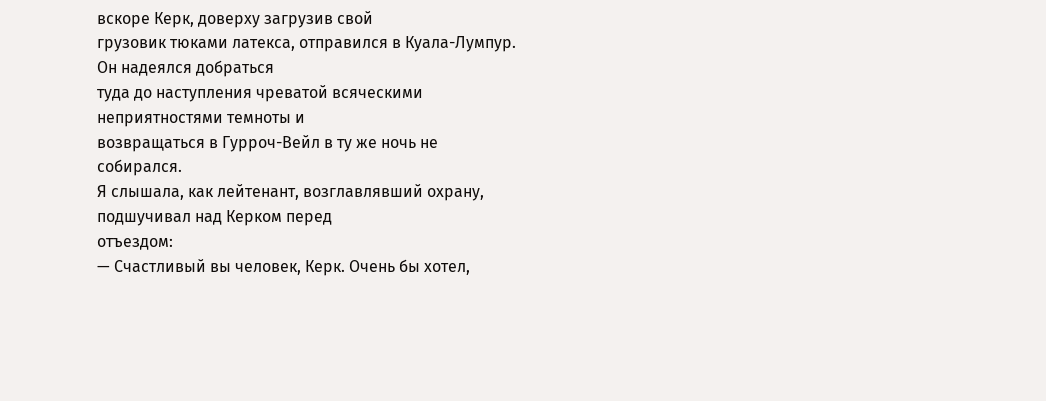вскоре Керк, доверху загрузив свой
грузовик тюками латекса, отправился в Куала-Лумпур. Он надеялся добраться
туда до наступления чреватой всяческими неприятностями темноты и
возвращаться в Гурроч-Вейл в ту же ночь не собирался.
Я слышала, как лейтенант, возглавлявший охрану, подшучивал над Керком перед
отъездом:
— Счастливый вы человек, Керк. Очень бы хотел,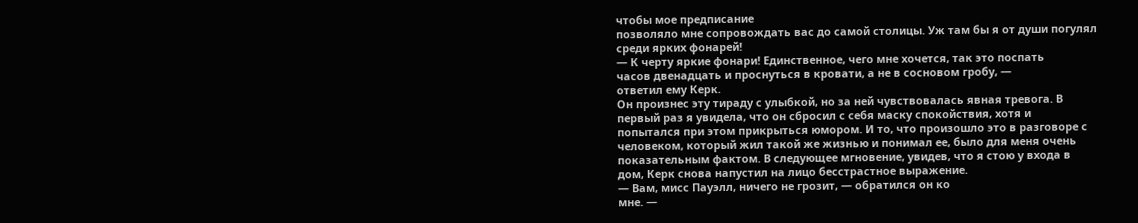чтобы мое предписание
позволяло мне сопровождать вас до самой столицы. Уж там бы я от души погулял
среди ярких фонарей!
— К черту яркие фонари! Единственное, чего мне хочется, так это поспать
часов двенадцать и проснуться в кровати, а не в сосновом гробу, —
ответил ему Керк.
Он произнес эту тираду с улыбкой, но за ней чувствовалась явная тревога. В
первый раз я увидела, что он сбросил с себя маску спокойствия, хотя и
попытался при этом прикрыться юмором. И то, что произошло это в разговоре с
человеком, который жил такой же жизнью и понимал ее, было для меня очень
показательным фактом. В следующее мгновение, увидев, что я стою у входа в
дом, Керк снова напустил на лицо бесстрастное выражение.
— Вам, мисс Пауэлл, ничего не грозит, — обратился он ко
мне. —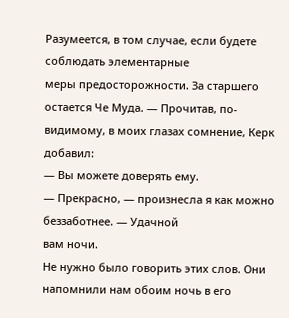Разумеется, в том случае, если будете соблюдать элементарные
меры предосторожности. За старшего остается Че Муда. — Прочитав, по-
видимому, в моих глазах сомнение, Керк добавил:
— Вы можете доверять ему.
— Прекрасно, — произнесла я как можно беззаботнее. — Удачной
вам ночи.
Не нужно было говорить этих слов. Они напомнили нам обоим ночь в его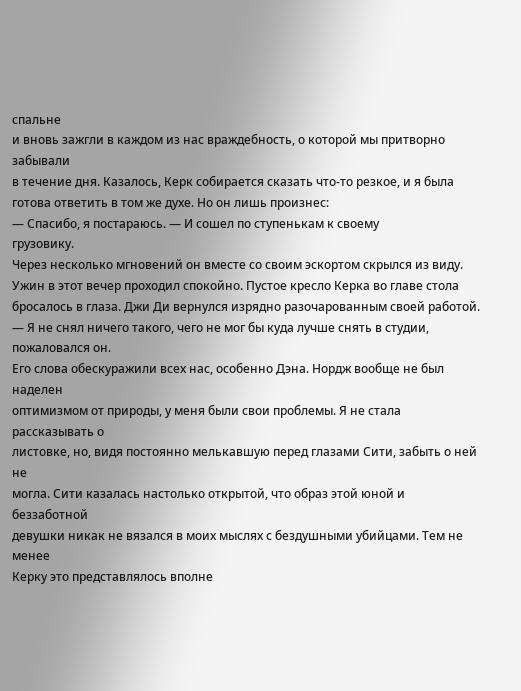спальне
и вновь зажгли в каждом из нас враждебность, о которой мы притворно забывали
в течение дня. Казалось, Керк собирается сказать что-то резкое, и я была
готова ответить в том же духе. Но он лишь произнес:
— Спасибо, я постараюсь. — И сошел по ступенькам к своему
грузовику.
Через несколько мгновений он вместе со своим эскортом скрылся из виду.
Ужин в этот вечер проходил спокойно. Пустое кресло Керка во главе стола
бросалось в глаза. Джи Ди вернулся изрядно разочарованным своей работой.
— Я не снял ничего такого, чего не мог бы куда лучше снять в студии,
пожаловался он.
Его слова обескуражили всех нас, особенно Дэна. Нордж вообще не был наделен
оптимизмом от природы, у меня были свои проблемы. Я не стала рассказывать о
листовке, но, видя постоянно мелькавшую перед глазами Сити, забыть о ней не
могла. Сити казалась настолько открытой, что образ этой юной и беззаботной
девушки никак не вязался в моих мыслях с бездушными убийцами. Тем не менее
Керку это представлялось вполне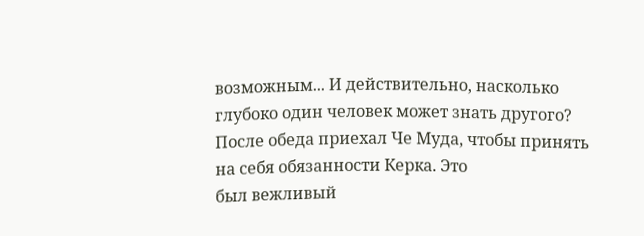возможным... И действительно, насколько
глубоко один человек может знать другого?
После обеда приехал Че Муда, чтобы принять на себя обязанности Керка. Это
был вежливый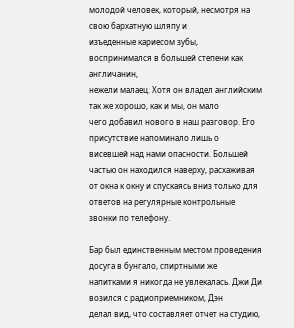молодой человек, который, несмотря на свою бархатную шляпу и
изъеденные кариесом зубы, воспринимался в большей степени как англичанин,
нежели малаец. Хотя он владел английским так же хорошо, как и мы, он мало
чего добавил нового в наш разговор. Его присутствие напоминало лишь о
висевшей над нами опасности. Большей частью он находился наверху, расхаживая
от окна к окну и спускаясь вниз только для ответов на регулярные контрольные
звонки по телефону.

Бар был единственным местом проведения досуга в бунгало, спиртными же
напитками я никогда не увлекалась. Джи Ди возился с радиоприемником, Дэн
делал вид, что составляет отчет на студию,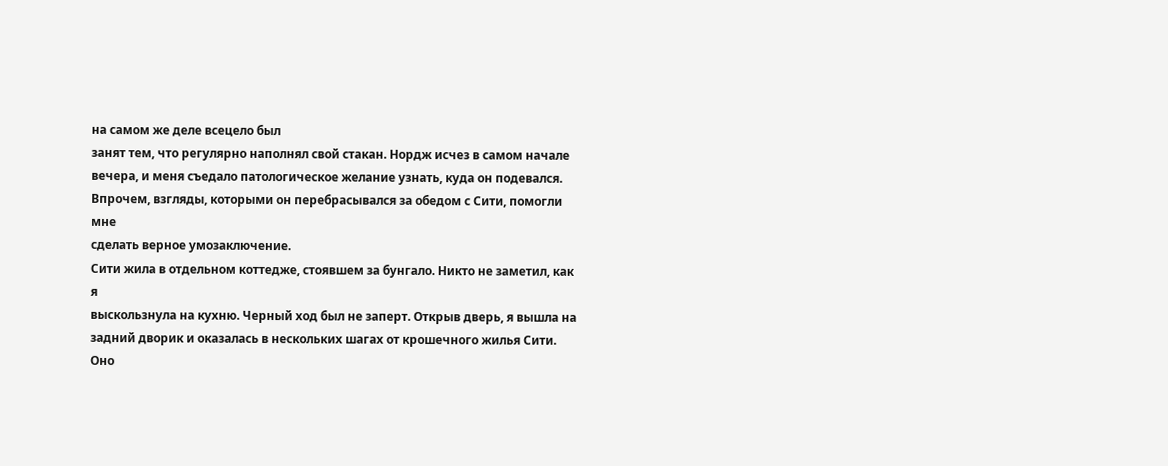на самом же деле всецело был
занят тем, что регулярно наполнял свой стакан. Нордж исчез в самом начале
вечера, и меня съедало патологическое желание узнать, куда он подевался.
Впрочем, взгляды, которыми он перебрасывался за обедом с Сити, помогли мне
сделать верное умозаключение.
Сити жила в отдельном коттедже, стоявшем за бунгало. Никто не заметил, как я
выскользнула на кухню. Черный ход был не заперт. Открыв дверь, я вышла на
задний дворик и оказалась в нескольких шагах от крошечного жилья Сити. Оно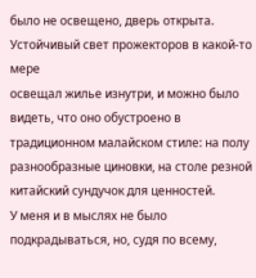было не освещено, дверь открыта. Устойчивый свет прожекторов в какой-то мере
освещал жилье изнутри, и можно было видеть, что оно обустроено в
традиционном малайском стиле: на полу разнообразные циновки, на столе резной
китайский сундучок для ценностей.
У меня и в мыслях не было подкрадываться, но, судя по всему,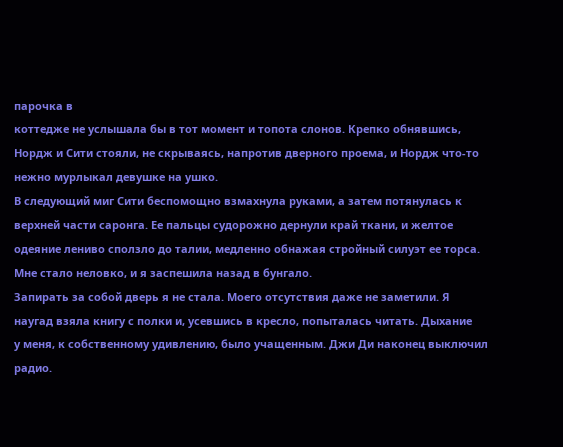парочка в
коттедже не услышала бы в тот момент и топота слонов. Крепко обнявшись,
Нордж и Сити стояли, не скрываясь, напротив дверного проема, и Нордж что-то
нежно мурлыкал девушке на ушко.
В следующий миг Сити беспомощно взмахнула руками, а затем потянулась к
верхней части саронга. Ее пальцы судорожно дернули край ткани, и желтое
одеяние лениво сползло до талии, медленно обнажая стройный силуэт ее торса.
Мне стало неловко, и я заспешила назад в бунгало.
Запирать за собой дверь я не стала. Моего отсутствия даже не заметили. Я
наугад взяла книгу с полки и, усевшись в кресло, попыталась читать. Дыхание
у меня, к собственному удивлению, было учащенным. Джи Ди наконец выключил
радио.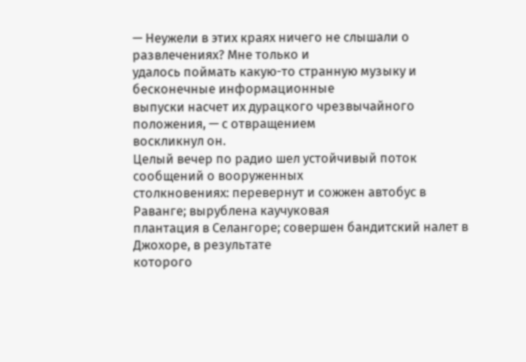— Неужели в этих краях ничего не слышали о развлечениях? Мне только и
удалось поймать какую-то странную музыку и бесконечные информационные
выпуски насчет их дурацкого чрезвычайного положения, — с отвращением
воскликнул он.
Целый вечер по радио шел устойчивый поток сообщений о вооруженных
столкновениях: перевернут и сожжен автобус в Раванге; вырублена каучуковая
плантация в Селангоре; совершен бандитский налет в Джохоре, в результате
которого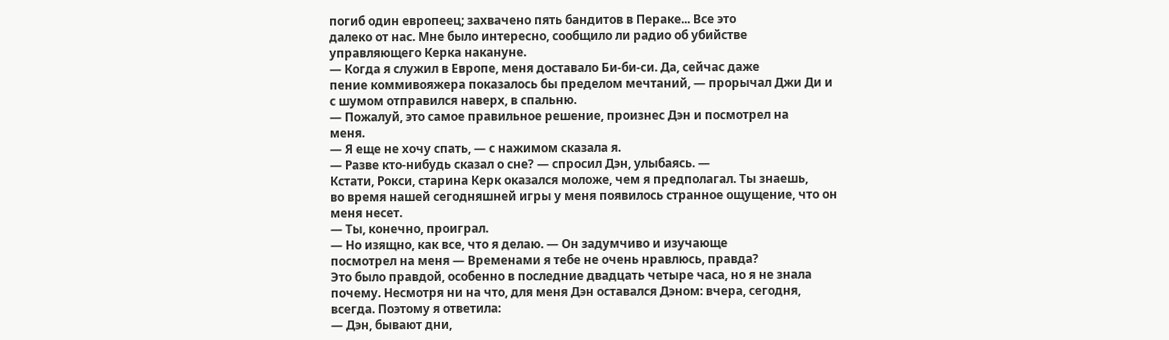погиб один европеец; захвачено пять бандитов в Пераке... Все это
далеко от нас. Мне было интересно, сообщило ли радио об убийстве
управляющего Керка накануне.
— Когда я служил в Европе, меня доставало Би-би-си. Да, сейчас даже
пение коммивояжера показалось бы пределом мечтаний, — прорычал Джи Ди и
с шумом отправился наверх, в спальню.
— Пожалуй, это самое правильное решение, произнес Дэн и посмотрел на
меня.
— Я еще не хочу спать, — с нажимом сказала я.
— Разве кто-нибудь сказал о сне? — спросил Дэн, улыбаясь. —
Кстати, Рокси, старина Керк оказался моложе, чем я предполагал. Ты знаешь,
во время нашей сегодняшней игры у меня появилось странное ощущение, что он
меня несет.
— Ты, конечно, проиграл.
— Но изящно, как все, что я делаю. — Он задумчиво и изучающе
посмотрел на меня — Временами я тебе не очень нравлюсь, правда?
Это было правдой, особенно в последние двадцать четыре часа, но я не знала
почему. Несмотря ни на что, для меня Дэн оставался Дэном: вчера, сегодня,
всегда. Поэтому я ответила:
— Дэн, бывают дни,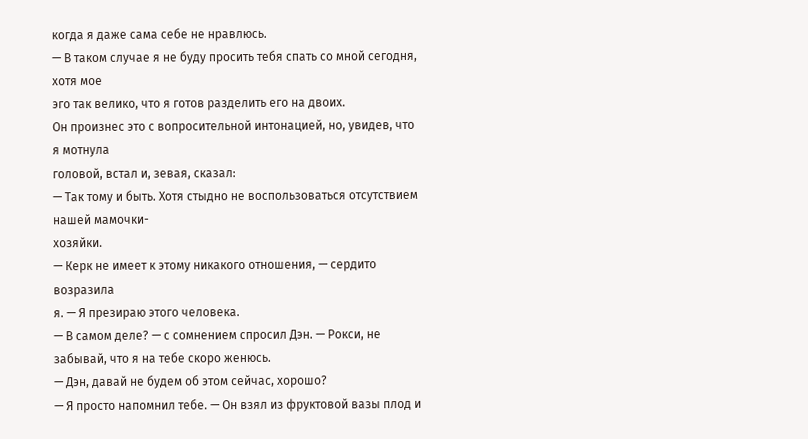когда я даже сама себе не нравлюсь.
— В таком случае я не буду просить тебя спать со мной сегодня, хотя мое
эго так велико, что я готов разделить его на двоих.
Он произнес это с вопросительной интонацией, но, увидев, что я мотнула
головой, встал и, зевая, сказал:
— Так тому и быть. Хотя стыдно не воспользоваться отсутствием нашей мамочки-
хозяйки.
— Керк не имеет к этому никакого отношения, — сердито возразила
я. — Я презираю этого человека.
— В самом деле? — с сомнением спросил Дэн. — Рокси, не
забывай, что я на тебе скоро женюсь.
— Дэн, давай не будем об этом сейчас, хорошо?
— Я просто напомнил тебе. — Он взял из фруктовой вазы плод и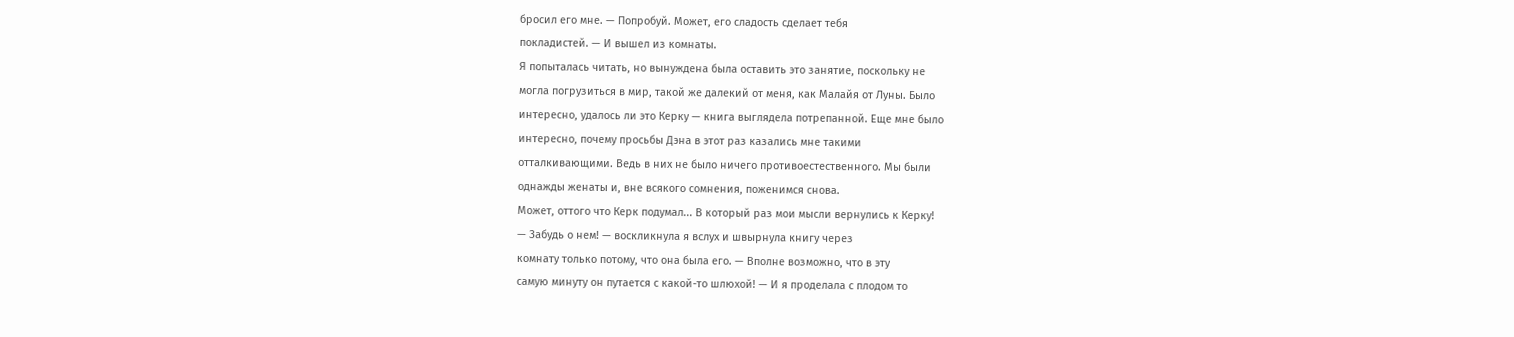бросил его мне. — Попробуй. Может, его сладость сделает тебя
покладистей. — И вышел из комнаты.
Я попыталась читать, но вынуждена была оставить это занятие, поскольку не
могла погрузиться в мир, такой же далекий от меня, как Малайя от Луны. Было
интересно, удалось ли это Керку — книга выглядела потрепанной. Еще мне было
интересно, почему просьбы Дэна в этот раз казались мне такими
отталкивающими. Ведь в них не было ничего противоестественного. Мы были
однажды женаты и, вне всякого сомнения, поженимся снова.
Может, оттого что Керк подумал... В который раз мои мысли вернулись к Керку!
— Забудь о нем! — воскликнула я вслух и швырнула книгу через
комнату только потому, что она была его. — Вполне возможно, что в эту
самую минуту он путается с какой-то шлюхой! — И я проделала с плодом то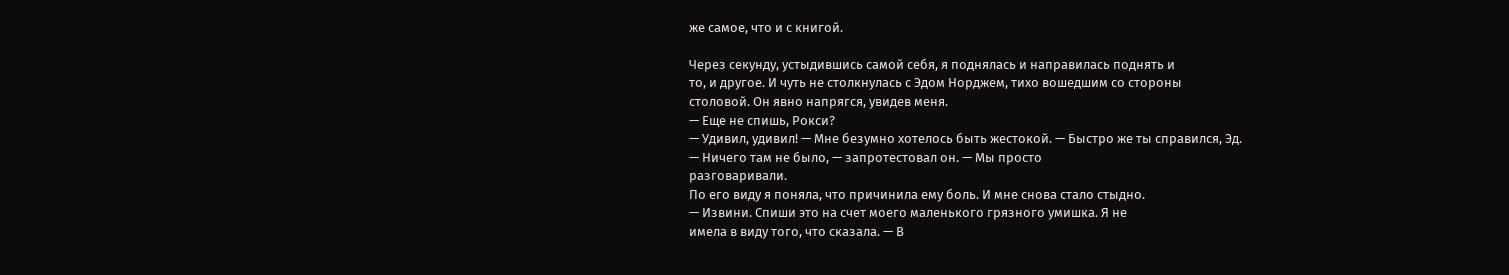же самое, что и с книгой.

Через секунду, устыдившись самой себя, я поднялась и направилась поднять и
то, и другое. И чуть не столкнулась с Эдом Норджем, тихо вошедшим со стороны
столовой. Он явно напрягся, увидев меня.
— Еще не спишь, Рокси?
— Удивил, удивил! — Мне безумно хотелось быть жестокой. — Быстро же ты справился, Эд.
— Ничего там не было, — запротестовал он. — Мы просто
разговаривали.
По его виду я поняла, что причинила ему боль. И мне снова стало стыдно.
— Извини. Спиши это на счет моего маленького грязного умишка. Я не
имела в виду того, что сказала. — В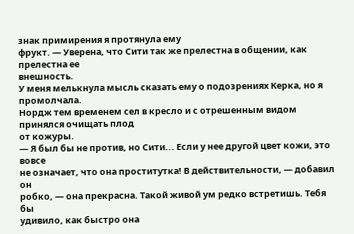знак примирения я протянула ему
фрукт. — Уверена, что Сити так же прелестна в общении, как прелестна ее
внешность.
У меня мелькнула мысль сказать ему о подозрениях Керка, но я промолчала.
Нордж тем временем сел в кресло и с отрешенным видом принялся очищать плод
от кожуры.
— Я был бы не против, но Сити... Если у нее другой цвет кожи, это вовсе
не означает, что она проститутка! В действительности, — добавил он
робко, — она прекрасна. Такой живой ум редко встретишь. Тебя бы
удивило, как быстро она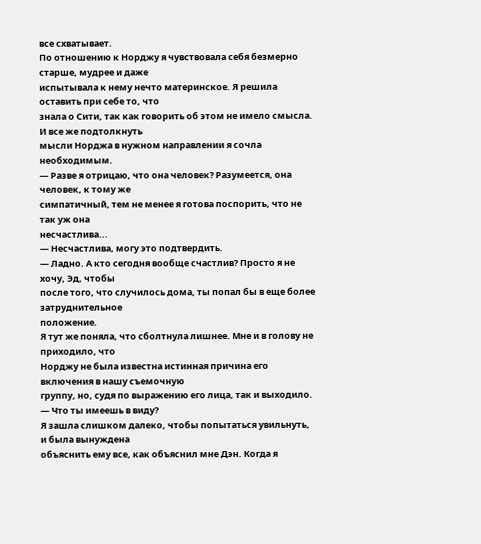все схватывает.
По отношению к Норджу я чувствовала себя безмерно старше, мудрее и даже
испытывала к нему нечто материнское. Я решила оставить при себе то, что
знала о Сити, так как говорить об этом не имело смысла. И все же подтолкнуть
мысли Норджа в нужном направлении я сочла необходимым.
— Разве я отрицаю, что она человек? Разумеется, она человек, к тому же
симпатичный, тем не менее я готова поспорить, что не так уж она
несчастлива...
— Несчастлива, могу это подтвердить.
— Ладно. А кто сегодня вообще счастлив? Просто я не хочу, Эд, чтобы
после того, что случилось дома, ты попал бы в еще более затруднительное
положение.
Я тут же поняла, что сболтнула лишнее. Мне и в голову не приходило, что
Норджу не была известна истинная причина его включения в нашу съемочную
группу, но, судя по выражению его лица, так и выходило.
— Что ты имеешь в виду?
Я зашла слишком далеко, чтобы попытаться увильнуть, и была вынуждена
объяснить ему все, как объяснил мне Дэн. Когда я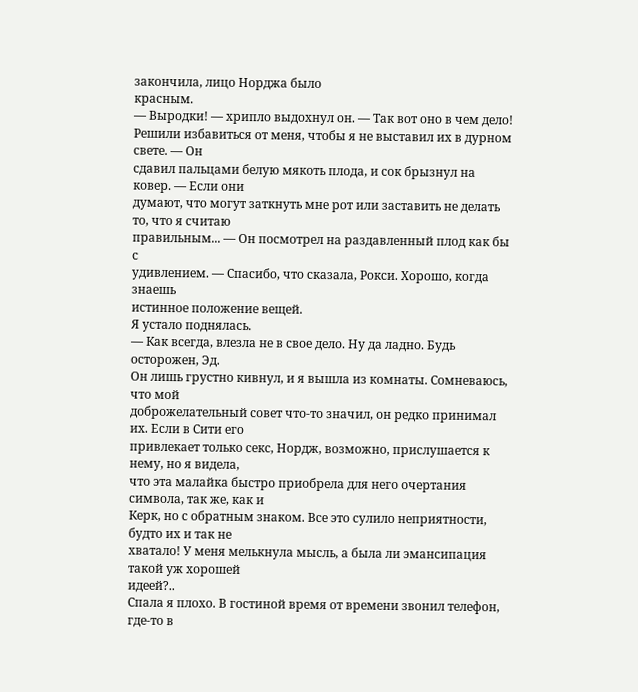закончила, лицо Норджа было
красным.
— Выродки! — хрипло выдохнул он. — Так вот оно в чем дело!
Решили избавиться от меня, чтобы я не выставил их в дурном свете. — Он
сдавил пальцами белую мякоть плода, и сок брызнул на ковер. — Если они
думают, что могут заткнуть мне рот или заставить не делать то, что я считаю
правильным... — Он посмотрел на раздавленный плод как бы с
удивлением. — Спасибо, что сказала, Рокси. Хорошо, когда знаешь
истинное положение вещей.
Я устало поднялась.
— Как всегда, влезла не в свое дело. Ну да ладно. Будь осторожен, Эд.
Он лишь грустно кивнул, и я вышла из комнаты. Сомневаюсь, что мой
доброжелательный совет что-то значил, он редко принимал их. Если в Сити его
привлекает только секс, Нордж, возможно, прислушается к нему, но я видела,
что эта малайка быстро приобрела для него очертания символа, так же, как и
Керк, но с обратным знаком. Все это сулило неприятности, будто их и так не
хватало! У меня мелькнула мысль, а была ли эмансипация такой уж хорошей
идеей?..
Спала я плохо. В гостиной время от времени звонил телефон, где-то в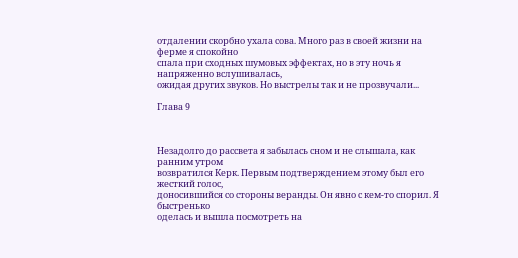отдалении скорбно ухала сова. Много раз в своей жизни на ферме я спокойно
спала при сходных шумовых эффектах, но в эту ночь я напряженно вслушивалась,
ожидая других звуков. Но выстрелы так и не прозвучали...

Глава 9



Незадолго до рассвета я забылась сном и не слышала, как ранним утром
возвратился Керк. Первым подтверждением этому был его жесткий голос,
доносившийся со стороны веранды. Он явно с кем-то спорил. Я быстренько
оделась и вышла посмотреть на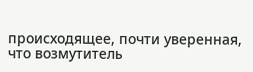происходящее, почти уверенная, что возмутитель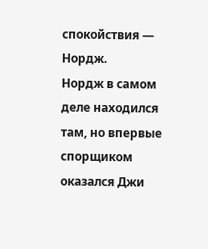спокойствия — Нордж.
Нордж в самом деле находился там, но впервые спорщиком оказался Джи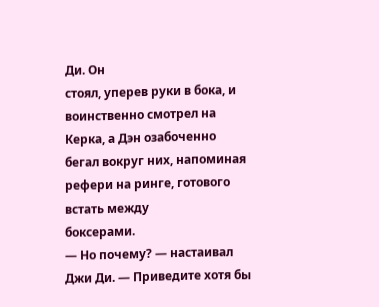Ди. Он
стоял, уперев руки в бока, и воинственно смотрел на Керка, а Дэн озабоченно
бегал вокруг них, напоминая рефери на ринге, готового встать между
боксерами.
— Но почему? — настаивал Джи Ди. — Приведите хотя бы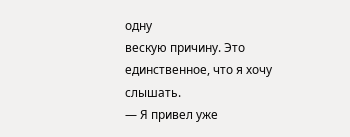одну
вескую причину. Это единственное, что я хочу слышать.
— Я привел уже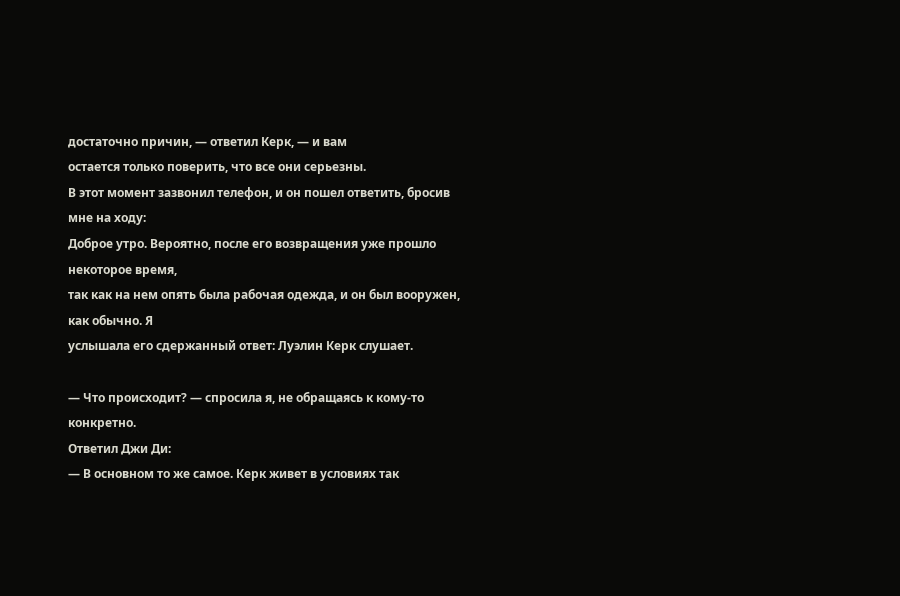достаточно причин, — ответил Керк, — и вам
остается только поверить, что все они серьезны.
В этот момент зазвонил телефон, и он пошел ответить, бросив мне на ходу:
Доброе утро. Вероятно, после его возвращения уже прошло некоторое время,
так как на нем опять была рабочая одежда, и он был вооружен, как обычно. Я
услышала его сдержанный ответ: Луэлин Керк слушает.

— Что происходит? — спросила я, не обращаясь к кому-то конкретно.
Ответил Джи Ди:
— В основном то же самое. Керк живет в условиях так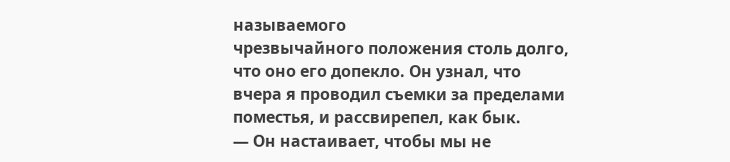называемого
чрезвычайного положения столь долго, что оно его допекло. Он узнал, что
вчера я проводил съемки за пределами поместья, и рассвирепел, как бык.
— Он настаивает, чтобы мы не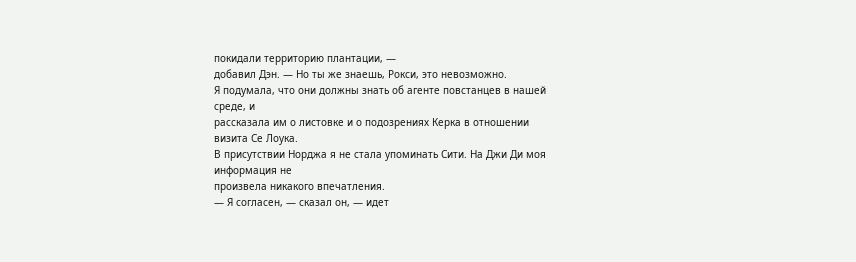покидали территорию плантации, —
добавил Дэн. — Но ты же знаешь, Рокси, это невозможно.
Я подумала, что они должны знать об агенте повстанцев в нашей среде, и
рассказала им о листовке и о подозрениях Керка в отношении визита Се Лоука.
В присутствии Норджа я не стала упоминать Сити. На Джи Ди моя информация не
произвела никакого впечатления.
— Я согласен, — сказал он, — идет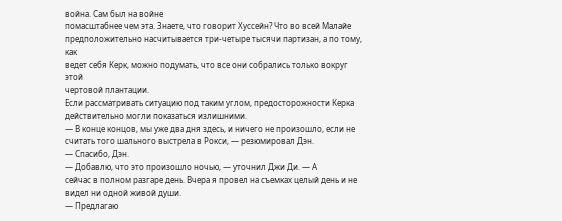война. Сам был на войне
помасштабнее чем эта. Знаете, что говорит Хуссейн? Что во всей Малайе
предположительно насчитывается три-четыре тысячи партизан, а по тому, как
ведет себя Керк, можно подумать, что все они собрались только вокруг этой
чертовой плантации.
Если рассматривать ситуацию под таким углом, предосторожности Керка
действительно могли показаться излишними.
— В конце концов, мы уже два дня здесь, и ничего не произошло, если не
считать того шального выстрела в Рокси, — резюмировал Дэн.
— Спасибо, Дэн.
— Добавлю, что это произошло ночью, — уточнил Джи Ди. — А
сейчас в полном разгаре день. Вчера я провел на съемках целый день и не
видел ни одной живой души.
— Предлагаю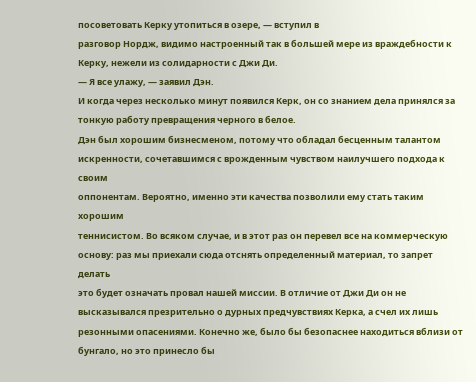посоветовать Керку утопиться в озере, — вступил в
разговор Нордж, видимо настроенный так в большей мере из враждебности к
Керку, нежели из солидарности с Джи Ди.
— Я все улажу, — заявил Дэн.
И когда через несколько минут появился Керк, он со знанием дела принялся за
тонкую работу превращения черного в белое.
Дэн был хорошим бизнесменом, потому что обладал бесценным талантом
искренности, сочетавшимся с врожденным чувством наилучшего подхода к своим
оппонентам. Вероятно, именно эти качества позволили ему стать таким хорошим
теннисистом. Во всяком случае, и в этот раз он перевел все на коммерческую
основу: раз мы приехали сюда отснять определенный материал, то запрет делать
это будет означать провал нашей миссии. В отличие от Джи Ди он не
высказывался презрительно о дурных предчувствиях Керка, а счел их лишь
резонными опасениями. Конечно же, было бы безопаснее находиться вблизи от
бунгало, но это принесло бы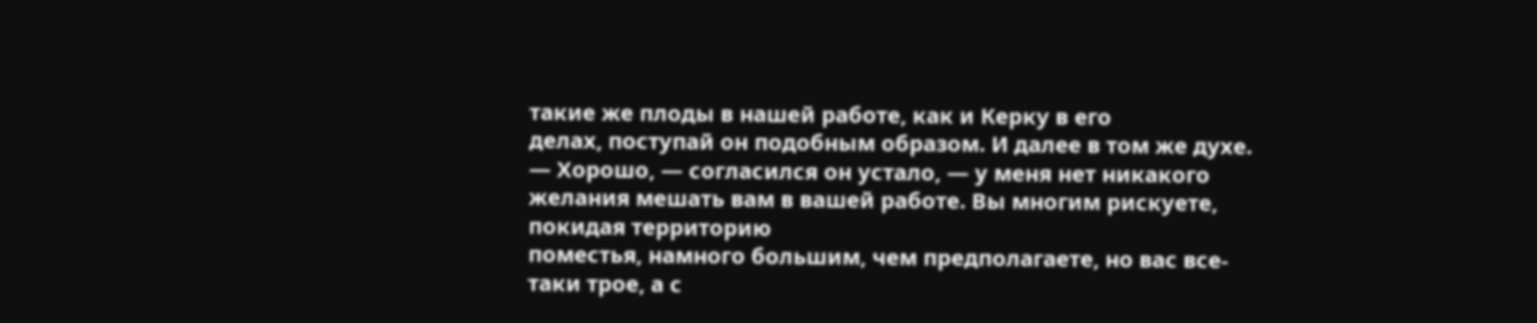такие же плоды в нашей работе, как и Керку в его
делах, поступай он подобным образом. И далее в том же духе.
— Хорошо, — согласился он устало, — у меня нет никакого
желания мешать вам в вашей работе. Вы многим рискуете, покидая территорию
поместья, намного большим, чем предполагаете, но вас все-таки трое, а с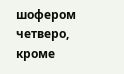шофером четверо, кроме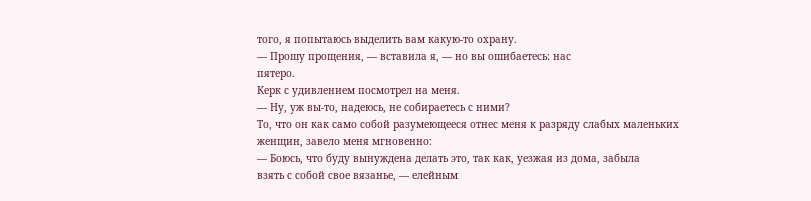того, я попытаюсь выделить вам какую-то охрану.
— Прошу прощения, — вставила я, — но вы ошибаетесь: нас
пятеро.
Керк с удивлением посмотрел на меня.
— Ну, уж вы-то, надеюсь, не собираетесь с ними?
То, что он как само собой разумеющееся отнес меня к разряду слабых маленьких
женщин, завело меня мгновенно:
— Боюсь, что буду вынуждена делать это, так как, уезжая из дома, забыла
взять с собой свое вязанье, — елейным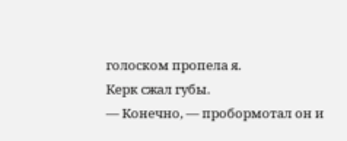голоском пропела я.
Керк сжал губы.
— Конечно, — пробормотал он и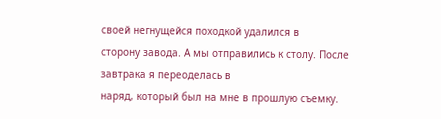своей негнущейся походкой удалился в
сторону завода. А мы отправились к столу. После завтрака я переоделась в
наряд, который был на мне в прошлую съемку.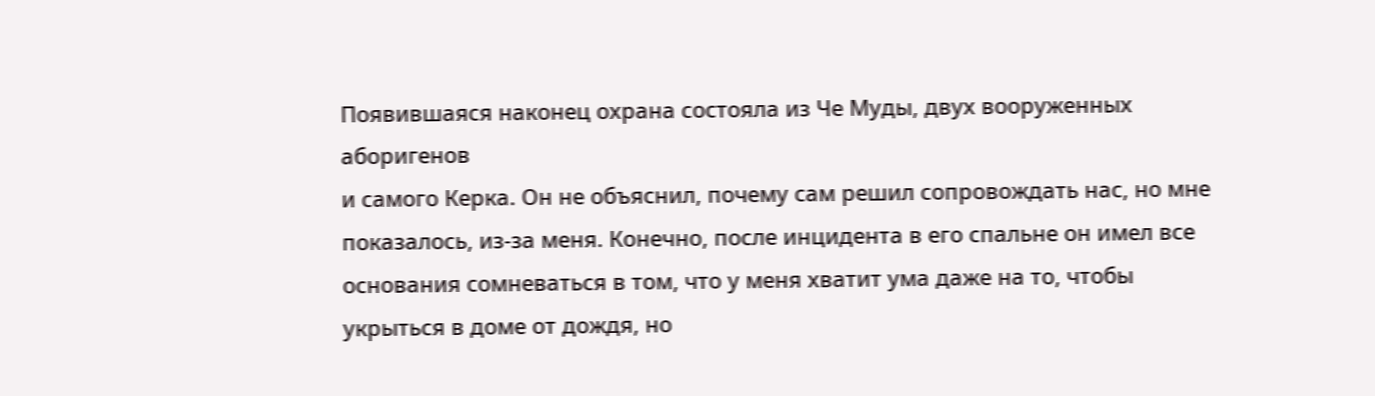Появившаяся наконец охрана состояла из Че Муды, двух вооруженных аборигенов
и самого Керка. Он не объяснил, почему сам решил сопровождать нас, но мне
показалось, из-за меня. Конечно, после инцидента в его спальне он имел все
основания сомневаться в том, что у меня хватит ума даже на то, чтобы
укрыться в доме от дождя, но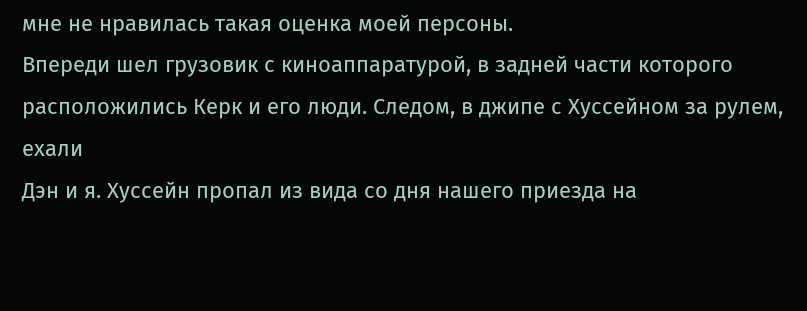мне не нравилась такая оценка моей персоны.
Впереди шел грузовик с киноаппаратурой, в задней части которого
расположились Керк и его люди. Следом, в джипе с Хуссейном за рулем, ехали
Дэн и я. Хуссейн пропал из вида со дня нашего приезда на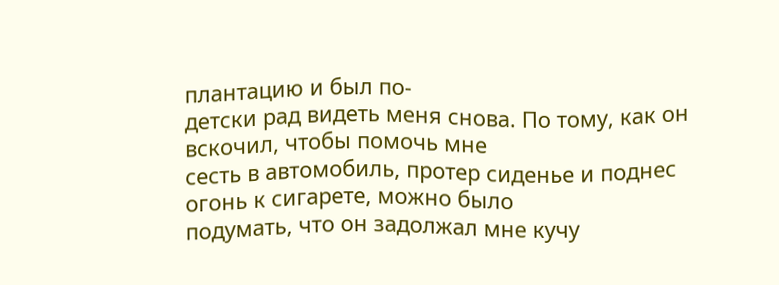плантацию и был по-
детски рад видеть меня снова. По тому, как он вскочил, чтобы помочь мне
сесть в автомобиль, протер сиденье и поднес огонь к сигарете, можно было
подумать, что он задолжал мне кучу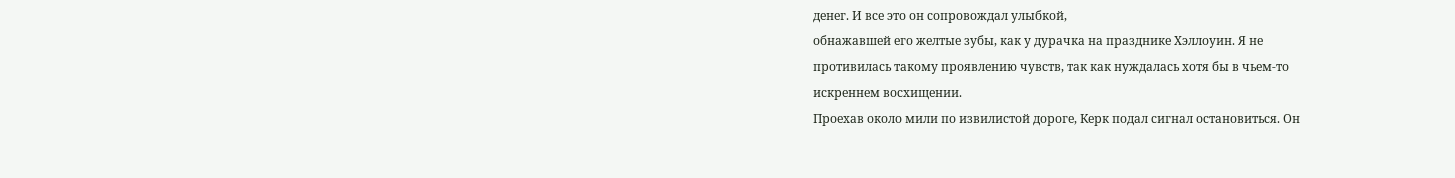денег. И все это он сопровождал улыбкой,
обнажавшей его желтые зубы, как у дурачка на празднике Хэллоуин. Я не
противилась такому проявлению чувств, так как нуждалась хотя бы в чьем-то
искреннем восхищении.
Проехав около мили по извилистой дороге, Керк подал сигнал остановиться. Он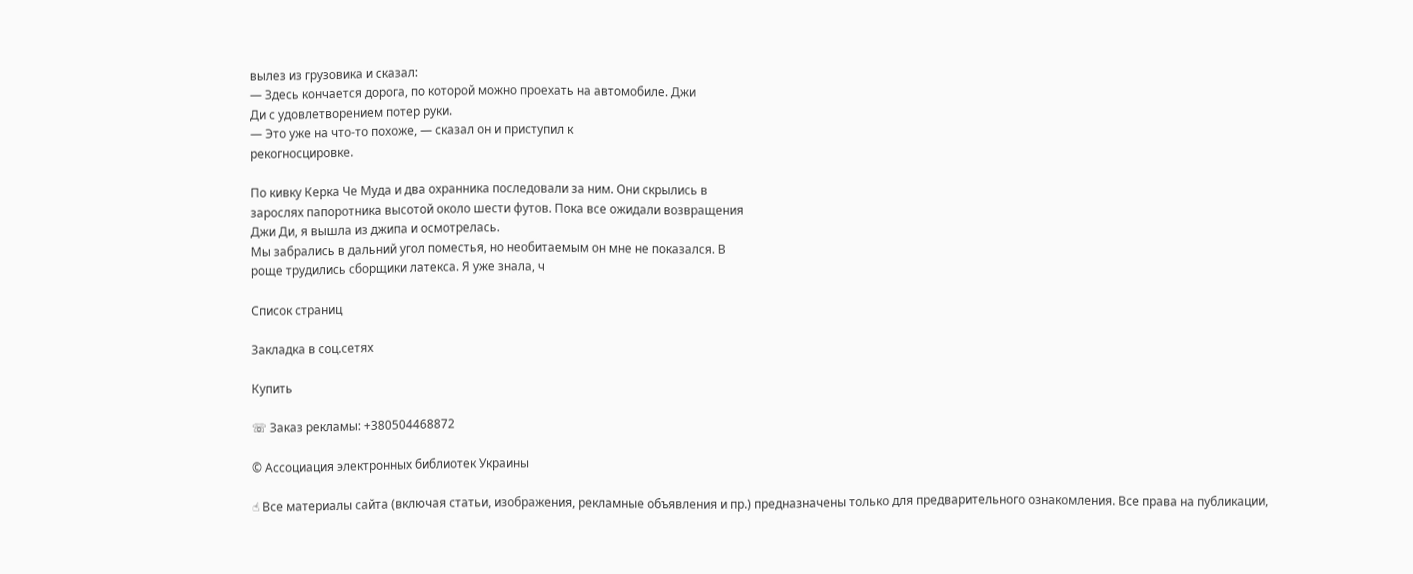вылез из грузовика и сказал:
— Здесь кончается дорога, по которой можно проехать на автомобиле. Джи
Ди с удовлетворением потер руки.
— Это уже на что-то похоже, — сказал он и приступил к
рекогносцировке.

По кивку Керка Че Муда и два охранника последовали за ним. Они скрылись в
зарослях папоротника высотой около шести футов. Пока все ожидали возвращения
Джи Ди, я вышла из джипа и осмотрелась.
Мы забрались в дальний угол поместья, но необитаемым он мне не показался. В
роще трудились сборщики латекса. Я уже знала, ч

Список страниц

Закладка в соц.сетях

Купить

☏ Заказ рекламы: +380504468872

© Ассоциация электронных библиотек Украины

☝ Все материалы сайта (включая статьи, изображения, рекламные объявления и пр.) предназначены только для предварительного ознакомления. Все права на публикации,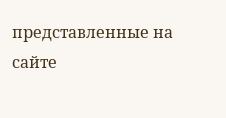представленные на сайте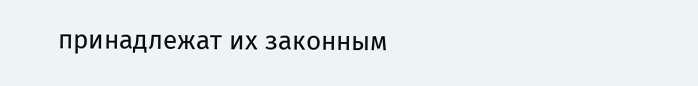принадлежат их законным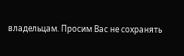владельцам. Просим Вас не сохранять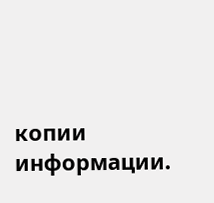копии информации.